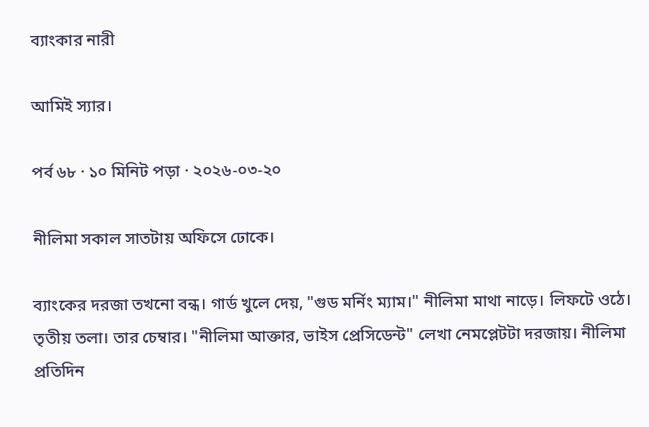ব্যাংকার নারী

আমিই স্যার।

পর্ব ৬৮ · ১০ মিনিট পড়া · ২০২৬-০৩-২০

নীলিমা সকাল সাতটায় অফিসে ঢোকে।

ব্যাংকের দরজা তখনো বন্ধ। গার্ড খুলে দেয়, "গুড মর্নিং ম্যাম।" নীলিমা মাথা নাড়ে। লিফটে ওঠে। তৃতীয় তলা। তার চেম্বার। "নীলিমা আক্তার, ভাইস প্রেসিডেন্ট" লেখা নেমপ্লেটটা দরজায়। নীলিমা প্রতিদিন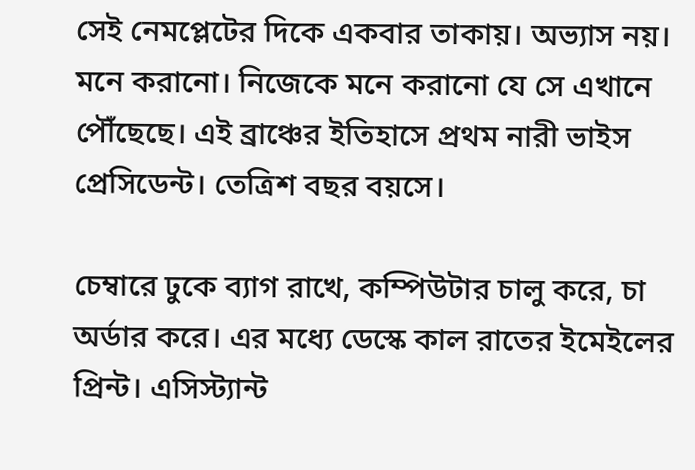সেই নেমপ্লেটের দিকে একবার তাকায়। অভ্যাস নয়। মনে করানো। নিজেকে মনে করানো যে সে এখানে পৌঁছেছে। এই ব্রাঞ্চের ইতিহাসে প্রথম নারী ভাইস প্রেসিডেন্ট। তেত্রিশ বছর বয়সে।

চেম্বারে ঢুকে ব্যাগ রাখে, কম্পিউটার চালু করে, চা অর্ডার করে। এর মধ্যে ডেস্কে কাল রাতের ইমেইলের প্রিন্ট। এসিস্ট্যান্ট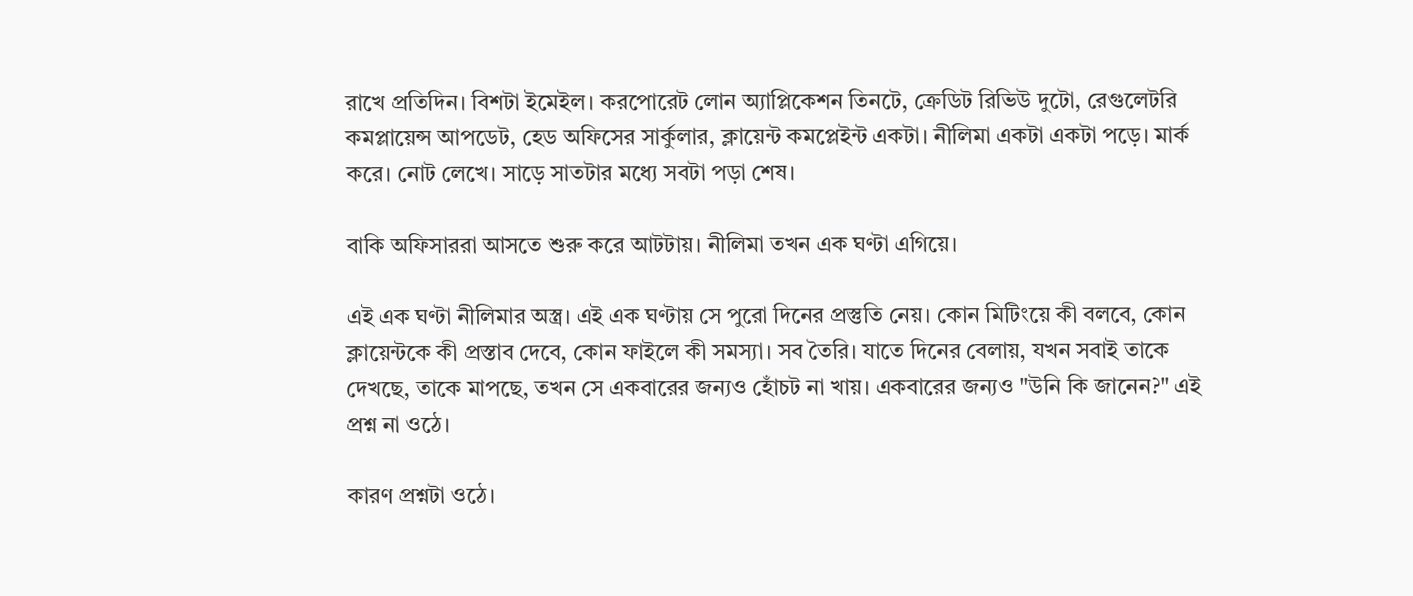রাখে প্রতিদিন। বিশটা ইমেইল। করপোরেট লোন অ্যাপ্লিকেশন তিনটে, ক্রেডিট রিভিউ দুটো, রেগুলেটরি কমপ্লায়েন্স আপডেট, হেড অফিসের সার্কুলার, ক্লায়েন্ট কমপ্লেইন্ট একটা। নীলিমা একটা একটা পড়ে। মার্ক করে। নোট লেখে। সাড়ে সাতটার মধ্যে সবটা পড়া শেষ।

বাকি অফিসাররা আসতে শুরু করে আটটায়। নীলিমা তখন এক ঘণ্টা এগিয়ে।

এই এক ঘণ্টা নীলিমার অস্ত্র। এই এক ঘণ্টায় সে পুরো দিনের প্রস্তুতি নেয়। কোন মিটিংয়ে কী বলবে, কোন ক্লায়েন্টকে কী প্রস্তাব দেবে, কোন ফাইলে কী সমস্যা। সব তৈরি। যাতে দিনের বেলায়, যখন সবাই তাকে দেখছে, তাকে মাপছে, তখন সে একবারের জন্যও হোঁচট না খায়। একবারের জন্যও "উনি কি জানেন?" এই প্রশ্ন না ওঠে।

কারণ প্রশ্নটা ওঠে।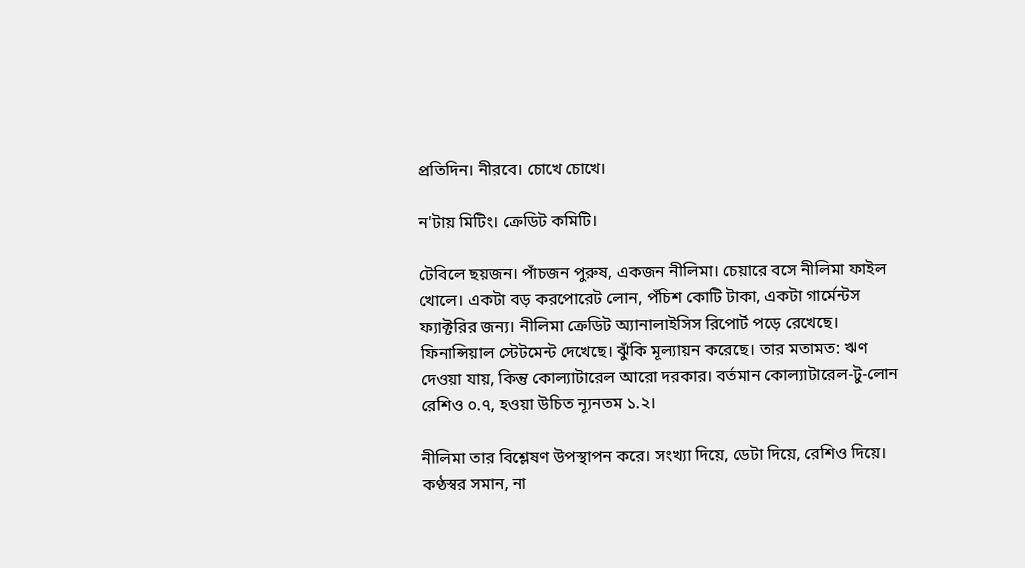প্রতিদিন। নীরবে। চোখে চোখে।

ন'টায় মিটিং। ক্রেডিট কমিটি।

টেবিলে ছয়জন। পাঁচজন পুরুষ, একজন নীলিমা। চেয়ারে বসে নীলিমা ফাইল খোলে। একটা বড় করপোরেট লোন, পঁচিশ কোটি টাকা, একটা গার্মেন্টস ফ্যাক্টরির জন্য। নীলিমা ক্রেডিট অ্যানালাইসিস রিপোর্ট পড়ে রেখেছে। ফিনান্সিয়াল স্টেটমেন্ট দেখেছে। ঝুঁকি মূল্যায়ন করেছে। তার মতামত: ঋণ দেওয়া যায়, কিন্তু কোল্যাটারেল আরো দরকার। বর্তমান কোল্যাটারেল-টু-লোন রেশিও ০.৭, হওয়া উচিত ন্যূনতম ১.২।

নীলিমা তার বিশ্লেষণ উপস্থাপন করে। সংখ্যা দিয়ে, ডেটা দিয়ে, রেশিও দিয়ে। কণ্ঠস্বর সমান, না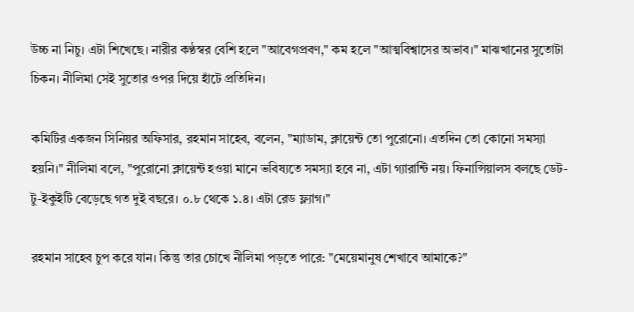উচ্চ না নিচু। এটা শিখেছে। নারীর কণ্ঠস্বর বেশি হলে "আবেগপ্রবণ," কম হলে "আত্মবিশ্বাসের অভাব।" মাঝখানের সুতোটা চিকন। নীলিমা সেই সুতোর ওপর দিয়ে হাঁটে প্রতিদিন।

কমিটির একজন সিনিয়র অফিসার, রহমান সাহেব, বলেন, "ম্যাডাম, ক্লায়েন্ট তো পুরোনো। এতদিন তো কোনো সমস্যা হয়নি।" নীলিমা বলে, "পুরোনো ক্লায়েন্ট হওয়া মানে ভবিষ্যতে সমস্যা হবে না, এটা গ্যারান্টি নয়। ফিনান্সিয়ালস বলছে ডেট-টু-ইকুইটি বেড়েছে গত দুই বছরে। ০.৮ থেকে ১.৪। এটা রেড ফ্ল্যাগ।"

রহমান সাহেব চুপ করে যান। কিন্তু তার চোখে নীলিমা পড়তে পারে: "মেয়েমানুষ শেখাবে আমাকে?"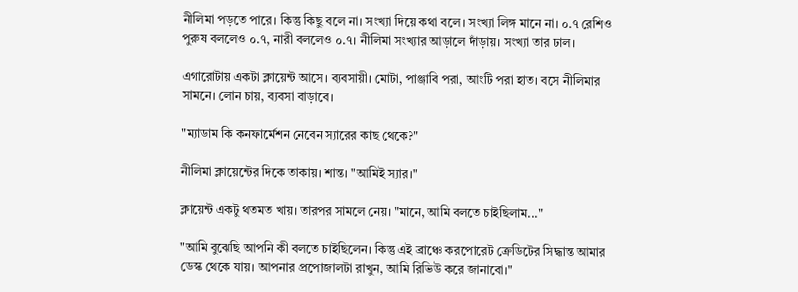নীলিমা পড়তে পারে। কিন্তু কিছু বলে না। সংখ্যা দিয়ে কথা বলে। সংখ্যা লিঙ্গ মানে না। ০.৭ রেশিও পুরুষ বললেও ০.৭, নারী বললেও ০.৭। নীলিমা সংখ্যার আড়ালে দাঁড়ায়। সংখ্যা তার ঢাল।

এগারোটায় একটা ক্লায়েন্ট আসে। ব্যবসায়ী। মোটা, পাঞ্জাবি পরা, আংটি পরা হাত। বসে নীলিমার সামনে। লোন চায়, ব্যবসা বাড়াবে।

"ম্যাডাম কি কনফার্মেশন নেবেন স্যারের কাছ থেকে?"

নীলিমা ক্লায়েন্টের দিকে তাকায়। শান্ত। "আমিই স্যার।"

ক্লায়েন্ট একটু থতমত খায়। তারপর সামলে নেয়। "মানে, আমি বলতে চাইছিলাম..."

"আমি বুঝেছি আপনি কী বলতে চাইছিলেন। কিন্তু এই ব্রাঞ্চে করপোরেট ক্রেডিটের সিদ্ধান্ত আমার ডেস্ক থেকে যায়। আপনার প্রপোজালটা রাখুন, আমি রিভিউ করে জানাবো।"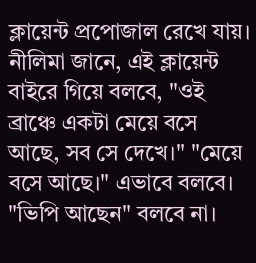ক্লায়েন্ট প্রপোজাল রেখে যায়। নীলিমা জানে, এই ক্লায়েন্ট বাইরে গিয়ে বলবে, "ওই ব্রাঞ্চে একটা মেয়ে বসে আছে, সব সে দেখে।" "মেয়ে বসে আছে।" এভাবে বলবে। "ভিপি আছেন" বলবে না।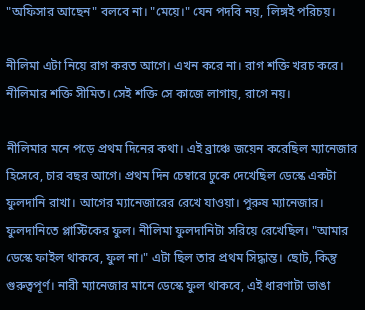"অফিসার আছেন" বলবে না। "মেয়ে।" যেন পদবি নয়, লিঙ্গই পরিচয়।

নীলিমা এটা নিয়ে রাগ করত আগে। এখন করে না। রাগ শক্তি খরচ করে। নীলিমার শক্তি সীমিত। সেই শক্তি সে কাজে লাগায়, রাগে নয়।

নীলিমার মনে পড়ে প্রথম দিনের কথা। এই ব্রাঞ্চে জয়েন করেছিল ম্যানেজার হিসেবে, চার বছর আগে। প্রথম দিন চেম্বারে ঢুকে দেখেছিল ডেস্কে একটা ফুলদানি রাখা। আগের ম্যানেজারের রেখে যাওয়া। পুরুষ ম্যানেজার। ফুলদানিতে প্লাস্টিকের ফুল। নীলিমা ফুলদানিটা সরিয়ে রেখেছিল। "আমার ডেস্কে ফাইল থাকবে, ফুল না।" এটা ছিল তার প্রথম সিদ্ধান্ত। ছোট, কিন্তু গুরুত্বপূর্ণ। নারী ম্যানেজার মানে ডেস্কে ফুল থাকবে, এই ধারণাটা ভাঙা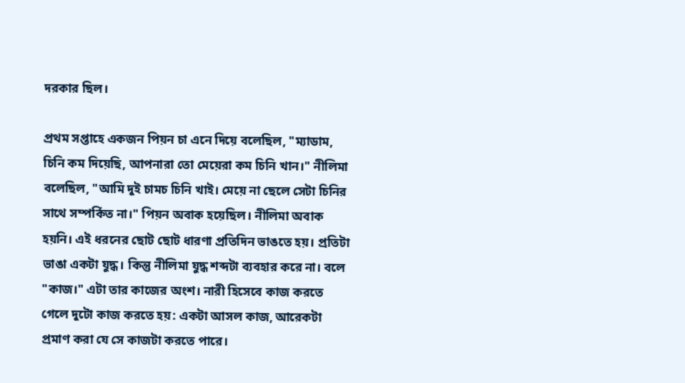দরকার ছিল।

প্রথম সপ্তাহে একজন পিয়ন চা এনে দিয়ে বলেছিল, "ম্যাডাম, চিনি কম দিয়েছি, আপনারা তো মেয়েরা কম চিনি খান।" নীলিমা বলেছিল, "আমি দুই চামচ চিনি খাই। মেয়ে না ছেলে সেটা চিনির সাথে সম্পর্কিত না।" পিয়ন অবাক হয়েছিল। নীলিমা অবাক হয়নি। এই ধরনের ছোট ছোট ধারণা প্রতিদিন ভাঙতে হয়। প্রতিটা ভাঙা একটা যুদ্ধ। কিন্তু নীলিমা যুদ্ধ শব্দটা ব্যবহার করে না। বলে "কাজ।" এটা তার কাজের অংশ। নারী হিসেবে কাজ করতে গেলে দুটো কাজ করতে হয়: একটা আসল কাজ, আরেকটা প্রমাণ করা যে সে কাজটা করতে পারে।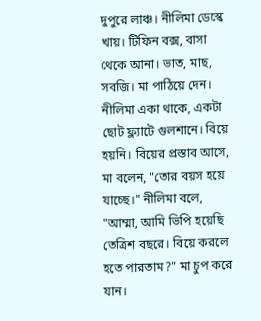দুপুরে লাঞ্চ। নীলিমা ডেস্কে খায়। টিফিন বক্স, বাসা থেকে আনা। ভাত, মাছ, সবজি। মা পাঠিয়ে দেন। নীলিমা একা থাকে, একটা ছোট ফ্ল্যাটে গুলশানে। বিয়ে হয়নি। বিয়ের প্রস্তাব আসে, মা বলেন, "তোর বয়স হয়ে যাচ্ছে।" নীলিমা বলে, "আম্মা, আমি ভিপি হয়েছি তেত্রিশ বছরে। বিয়ে করলে হতে পারতাম?" মা চুপ করে যান।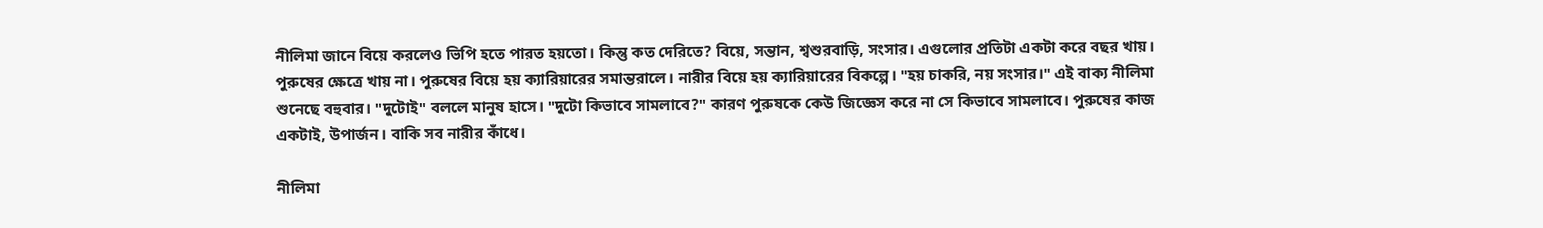নীলিমা জানে বিয়ে করলেও ভিপি হতে পারত হয়তো। কিন্তু কত দেরিতে? বিয়ে, সন্তান, শ্বশুরবাড়ি, সংসার। এগুলোর প্রতিটা একটা করে বছর খায়। পুরুষের ক্ষেত্রে খায় না। পুরুষের বিয়ে হয় ক্যারিয়ারের সমান্তরালে। নারীর বিয়ে হয় ক্যারিয়ারের বিকল্পে। "হয় চাকরি, নয় সংসার।" এই বাক্য নীলিমা শুনেছে বহুবার। "দুটোই" বললে মানুষ হাসে। "দুটো কিভাবে সামলাবে?" কারণ পুরুষকে কেউ জিজ্ঞেস করে না সে কিভাবে সামলাবে। পুরুষের কাজ একটাই, উপার্জন। বাকি সব নারীর কাঁধে।

নীলিমা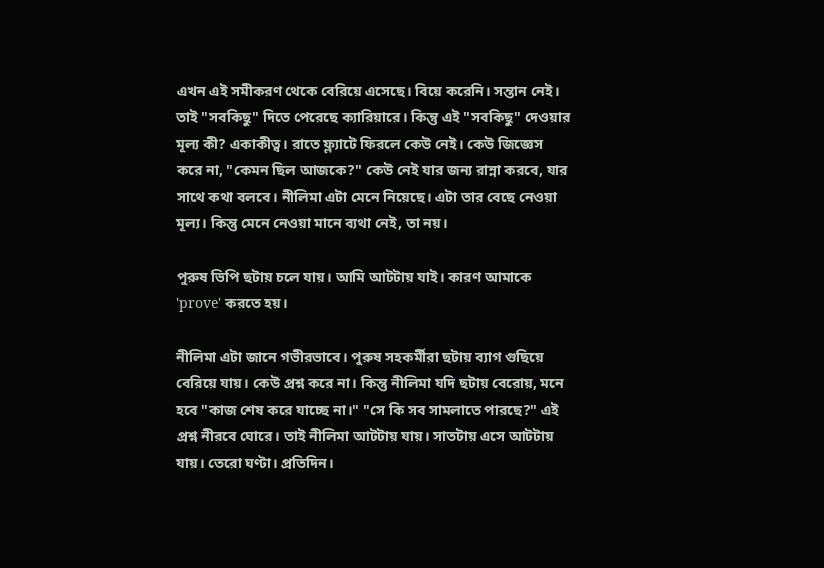এখন এই সমীকরণ থেকে বেরিয়ে এসেছে। বিয়ে করেনি। সন্তান নেই। তাই "সবকিছু" দিতে পেরেছে ক্যারিয়ারে। কিন্তু এই "সবকিছু" দেওয়ার মূল্য কী? একাকীত্ব। রাতে ফ্ল্যাটে ফিরলে কেউ নেই। কেউ জিজ্ঞেস করে না, "কেমন ছিল আজকে?" কেউ নেই যার জন্য রান্না করবে, যার সাথে কথা বলবে। নীলিমা এটা মেনে নিয়েছে। এটা তার বেছে নেওয়া মূল্য। কিন্তু মেনে নেওয়া মানে ব্যথা নেই, তা নয়।

পুরুষ ভিপি ছটায় চলে যায়। আমি আটটায় যাই। কারণ আমাকে 'prove' করতে হয়।

নীলিমা এটা জানে গভীরভাবে। পুরুষ সহকর্মীরা ছটায় ব্যাগ গুছিয়ে বেরিয়ে যায়। কেউ প্রশ্ন করে না। কিন্তু নীলিমা যদি ছটায় বেরোয়, মনে হবে "কাজ শেষ করে যাচ্ছে না।" "সে কি সব সামলাতে পারছে?" এই প্রশ্ন নীরবে ঘোরে। তাই নীলিমা আটটায় যায়। সাতটায় এসে আটটায় যায়। তেরো ঘণ্টা। প্রতিদিন।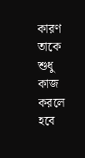কারণ তাকে শুধু কাজ করলে হবে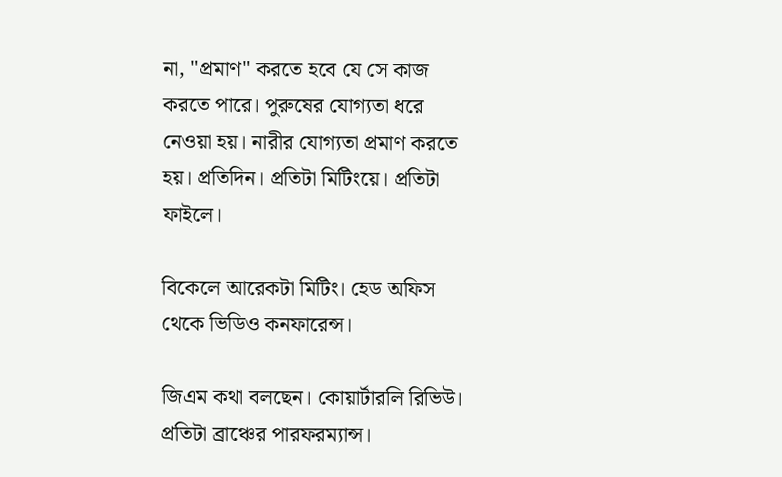না, "প্রমাণ" করতে হবে যে সে কাজ করতে পারে। পুরুষের যোগ্যতা ধরে নেওয়া হয়। নারীর যোগ্যতা প্রমাণ করতে হয়। প্রতিদিন। প্রতিটা মিটিংয়ে। প্রতিটা ফাইলে।

বিকেলে আরেকটা মিটিং। হেড অফিস থেকে ভিডিও কনফারেন্স।

জিএম কথা বলছেন। কোয়ার্টারলি রিভিউ। প্রতিটা ব্রাঞ্চের পারফরম্যান্স।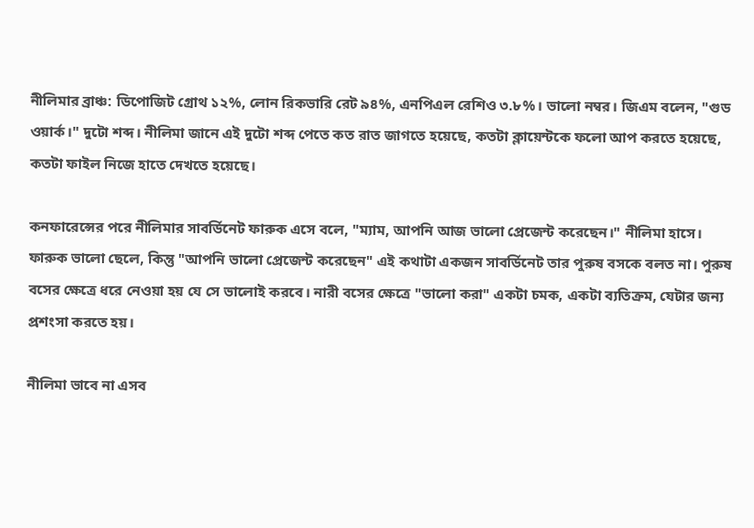নীলিমার ব্রাঞ্চ: ডিপোজিট গ্রোথ ১২%, লোন রিকভারি রেট ৯৪%, এনপিএল রেশিও ৩.৮%। ভালো নম্বর। জিএম বলেন, "গুড ওয়ার্ক।" দুটো শব্দ। নীলিমা জানে এই দুটো শব্দ পেতে কত রাত জাগতে হয়েছে, কতটা ক্লায়েন্টকে ফলো আপ করতে হয়েছে, কতটা ফাইল নিজে হাতে দেখতে হয়েছে।

কনফারেন্সের পরে নীলিমার সাবর্ডিনেট ফারুক এসে বলে, "ম্যাম, আপনি আজ ভালো প্রেজেন্ট করেছেন।" নীলিমা হাসে। ফারুক ভালো ছেলে, কিন্তু "আপনি ভালো প্রেজেন্ট করেছেন" এই কথাটা একজন সাবর্ডিনেট তার পুরুষ বসকে বলত না। পুরুষ বসের ক্ষেত্রে ধরে নেওয়া হয় যে সে ভালোই করবে। নারী বসের ক্ষেত্রে "ভালো করা" একটা চমক, একটা ব্যতিক্রম, যেটার জন্য প্রশংসা করতে হয়।

নীলিমা ভাবে না এসব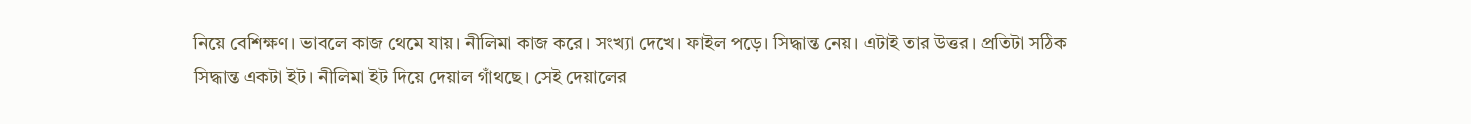নিয়ে বেশিক্ষণ। ভাবলে কাজ থেমে যায়। নীলিমা কাজ করে। সংখ্যা দেখে। ফাইল পড়ে। সিদ্ধান্ত নেয়। এটাই তার উত্তর। প্রতিটা সঠিক সিদ্ধান্ত একটা ইট। নীলিমা ইট দিয়ে দেয়াল গাঁথছে। সেই দেয়ালের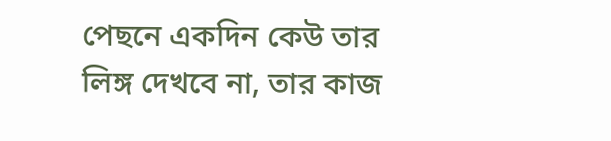পেছনে একদিন কেউ তার লিঙ্গ দেখবে না, তার কাজ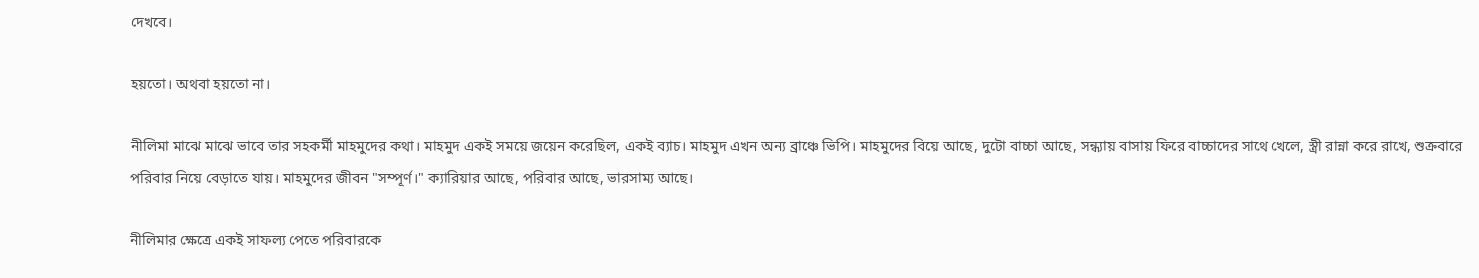দেখবে।

হয়তো। অথবা হয়তো না।

নীলিমা মাঝে মাঝে ভাবে তার সহকর্মী মাহমুদের কথা। মাহমুদ একই সময়ে জয়েন করেছিল, একই ব্যাচ। মাহমুদ এখন অন্য ব্রাঞ্চে ভিপি। মাহমুদের বিয়ে আছে, দুটো বাচ্চা আছে, সন্ধ্যায় বাসায় ফিরে বাচ্চাদের সাথে খেলে, স্ত্রী রান্না করে রাখে, শুক্রবারে পরিবার নিয়ে বেড়াতে যায়। মাহমুদের জীবন "সম্পূর্ণ।" ক্যারিয়ার আছে, পরিবার আছে, ভারসাম্য আছে।

নীলিমার ক্ষেত্রে একই সাফল্য পেতে পরিবারকে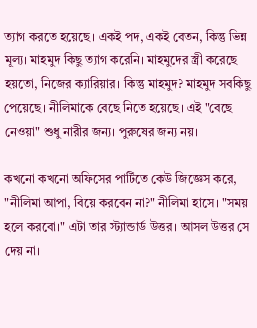ত্যাগ করতে হয়েছে। একই পদ, একই বেতন, কিন্তু ভিন্ন মূল্য। মাহমুদ কিছু ত্যাগ করেনি। মাহমুদের স্ত্রী করেছে হয়তো, নিজের ক্যারিয়ার। কিন্তু মাহমুদ? মাহমুদ সবকিছু পেয়েছে। নীলিমাকে বেছে নিতে হয়েছে। এই "বেছে নেওয়া" শুধু নারীর জন্য। পুরুষের জন্য নয়।

কখনো কখনো অফিসের পার্টিতে কেউ জিজ্ঞেস করে, "নীলিমা আপা, বিয়ে করবেন না?" নীলিমা হাসে। "সময় হলে করবো।" এটা তার স্ট্যান্ডার্ড উত্তর। আসল উত্তর সে দেয় না।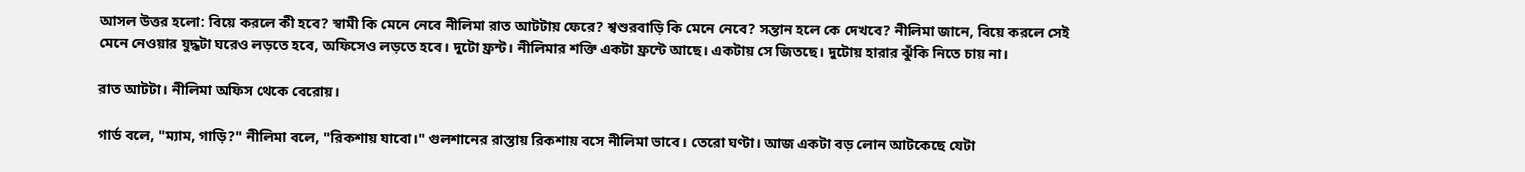আসল উত্তর হলো: বিয়ে করলে কী হবে? স্বামী কি মেনে নেবে নীলিমা রাত আটটায় ফেরে? শ্বশুরবাড়ি কি মেনে নেবে? সন্তান হলে কে দেখবে? নীলিমা জানে, বিয়ে করলে সেই মেনে নেওয়ার যুদ্ধটা ঘরেও লড়তে হবে, অফিসেও লড়তে হবে। দুটো ফ্রন্ট। নীলিমার শক্তি একটা ফ্রন্টে আছে। একটায় সে জিতছে। দুটোয় হারার ঝুঁকি নিতে চায় না।

রাত আটটা। নীলিমা অফিস থেকে বেরোয়।

গার্ড বলে, "ম্যাম, গাড়ি?" নীলিমা বলে, "রিকশায় যাবো।" গুলশানের রাস্তায় রিকশায় বসে নীলিমা ভাবে। তেরো ঘণ্টা। আজ একটা বড় লোন আটকেছে যেটা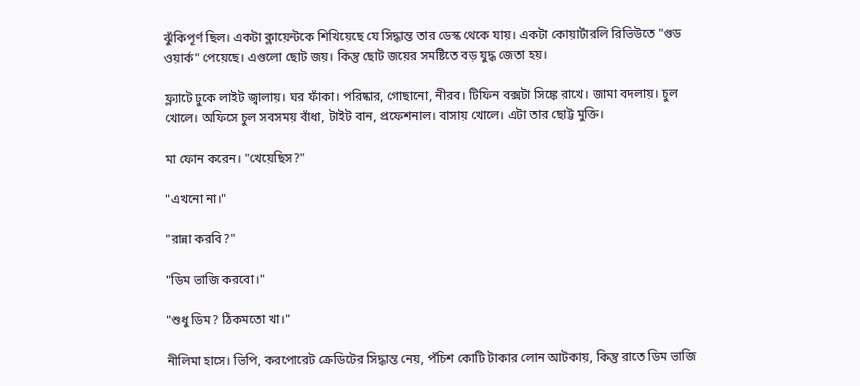ঝুঁকিপূর্ণ ছিল। একটা ক্লায়েন্টকে শিখিয়েছে যে সিদ্ধান্ত তার ডেস্ক থেকে যায়। একটা কোয়ার্টারলি রিভিউতে "গুড ওয়ার্ক" পেয়েছে। এগুলো ছোট জয়। কিন্তু ছোট জয়ের সমষ্টিতে বড় যুদ্ধ জেতা হয়।

ফ্ল্যাটে ঢুকে লাইট জ্বালায়। ঘর ফাঁকা। পরিষ্কার, গোছানো, নীরব। টিফিন বক্সটা সিঙ্কে রাখে। জামা বদলায়। চুল খোলে। অফিসে চুল সবসময় বাঁধা, টাইট বান, প্রফেশনাল। বাসায় খোলে। এটা তার ছোট্ট মুক্তি।

মা ফোন করেন। "খেয়েছিস?"

"এখনো না।"

"রান্না করবি?"

"ডিম ভাজি করবো।"

"শুধু ডিম? ঠিকমতো খা।"

নীলিমা হাসে। ভিপি, করপোরেট ক্রেডিটের সিদ্ধান্ত নেয়, পঁচিশ কোটি টাকার লোন আটকায়, কিন্তু রাতে ডিম ভাজি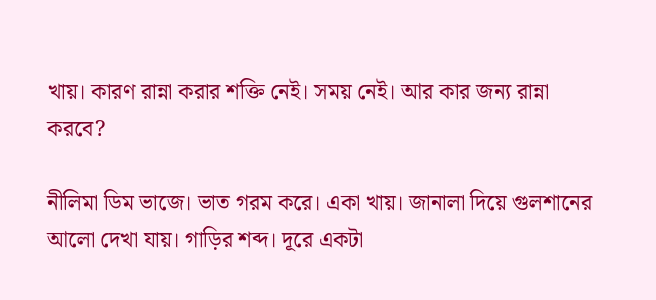খায়। কারণ রান্না করার শক্তি নেই। সময় নেই। আর কার জন্য রান্না করবে?

নীলিমা ডিম ভাজে। ভাত গরম করে। একা খায়। জানালা দিয়ে গুলশানের আলো দেখা যায়। গাড়ির শব্দ। দূরে একটা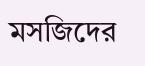মসজিদের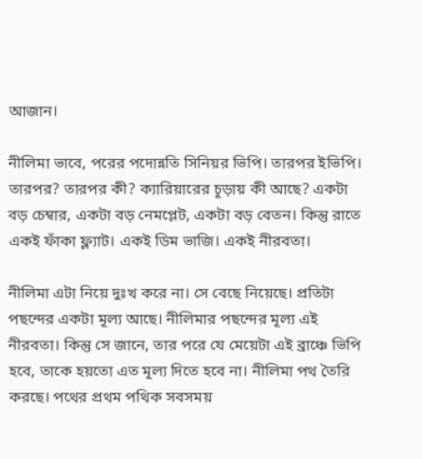আজান।

নীলিমা ভাবে, পরের পদোন্নতি সিনিয়র ভিপি। তারপর ইভিপি। তারপর? তারপর কী? ক্যারিয়ারের চূড়ায় কী আছে? একটা বড় চেম্বার, একটা বড় নেমপ্লেট, একটা বড় বেতন। কিন্তু রাতে একই ফাঁকা ফ্ল্যাট। একই ডিম ভাজি। একই নীরবতা।

নীলিমা এটা নিয়ে দুঃখ করে না। সে বেছে নিয়েছে। প্রতিটা পছন্দের একটা মূল্য আছে। নীলিমার পছন্দের মূল্য এই নীরবতা। কিন্তু সে জানে, তার পরে যে মেয়েটা এই ব্রাঞ্চে ভিপি হবে, তাকে হয়তো এত মূল্য দিতে হবে না। নীলিমা পথ তৈরি করছে। পথের প্রথম পথিক সবসময়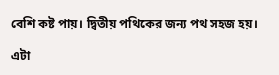বেশি কষ্ট পায়। দ্বিতীয় পথিকের জন্য পথ সহজ হয়।

এটা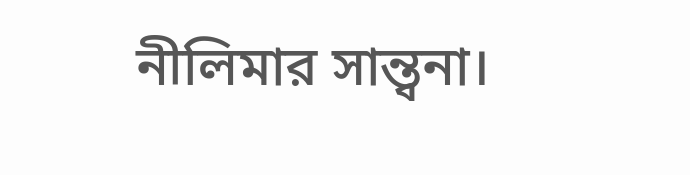নীলিমার সান্ত্বনা।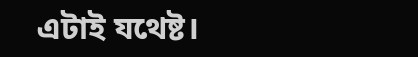এটাই যথেষ্ট।